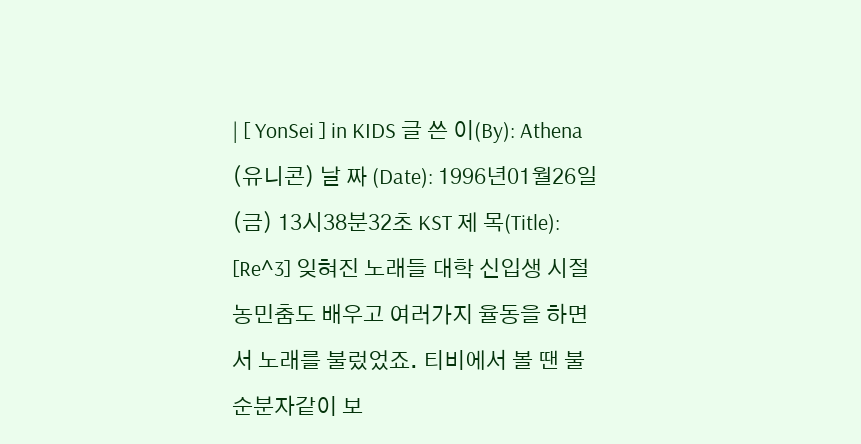| [ YonSei ] in KIDS 글 쓴 이(By): Athena (유니콘) 날 짜 (Date): 1996년01월26일(금) 13시38분32초 KST 제 목(Title): [Re^3] 잊혀진 노래들 대학 신입생 시절 농민춤도 배우고 여러가지 율동을 하면서 노래를 불렀었죠. 티비에서 볼 땐 불순분자같이 보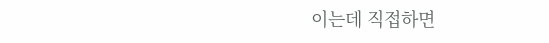이는데 직접하면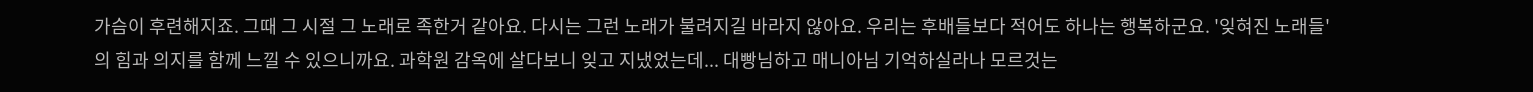가슴이 후련해지죠. 그때 그 시절 그 노래로 족한거 같아요. 다시는 그런 노래가 불려지길 바라지 않아요. 우리는 후배들보다 적어도 하나는 행복하군요. '잊혀진 노래들'의 힘과 의지를 함께 느낄 수 있으니까요. 과학원 감옥에 살다보니 잊고 지냈었는데... 대빵님하고 매니아님 기억하실라나 모르것는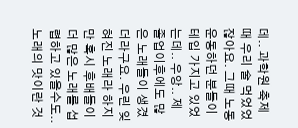데.. 과학원 축제때 우리 술 먹었었잖아요. 그때 노동운동하던 분들이 테입 가지고 있었는데.. 우앙.. 제 졸업이후에도 많은 노래들이 생겼더라구요. 우린 잊혀진 노래라 하지만 혹시 후배들이 더 많은 노래를 섭렵하고 있을수도.. 노래의 맛이란 것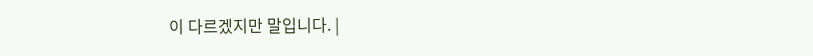이 다르겠지만 말입니다. |